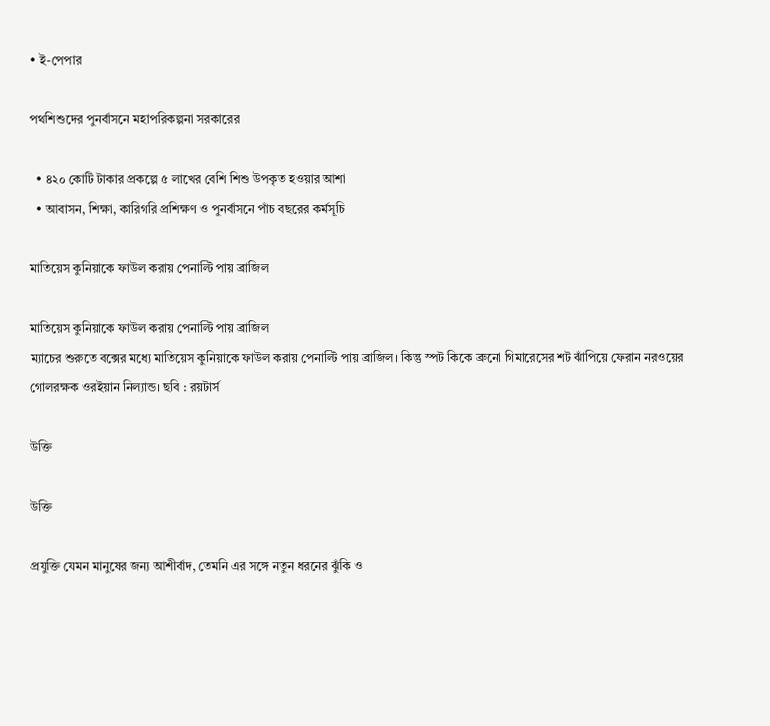• ই-পেপার

পথশিশুদের পুনর্বাসনে মহাপরিকল্পনা সরকারের

  • ৪২০ কোটি টাকার প্রকল্পে ৫ লাখের বেশি শিশু উপকৃত হওয়ার আশা
  • আবাসন, শিক্ষা, কারিগরি প্রশিক্ষণ ও পুনর্বাসনে পাঁচ বছরের কর্মসূচি

মাতিয়েস কুনিয়াকে ফাউল করায় পেনাল্টি পায় ব্রাজিল

মাতিয়েস কুনিয়াকে ফাউল করায় পেনাল্টি পায় ব্রাজিল
ম্যাচের শুরুতে বক্সের মধ্যে মাতিয়েস কুনিয়াকে ফাউল করায় পেনাল্টি পায় ব্রাজিল। কিন্তু স্পট কিকে ব্রুনো গিমারেসের শট ঝাঁপিয়ে ফেরান নরওয়ের গোলরক্ষক ওরইয়ান নিল্যান্ড। ছবি : রয়টার্স

উক্তি

উক্তি

প্রযুক্তি যেমন মানুষের জন্য আশীর্বাদ, তেমনি এর সঙ্গে নতুন ধরনের ঝুঁকি ও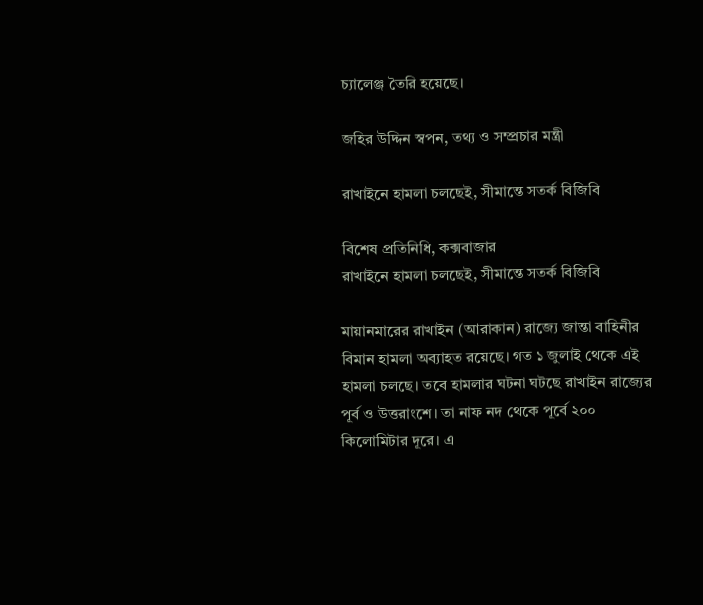চ্যালেঞ্জ তৈরি হয়েছে।

জহির উদ্দিন স্বপন, তথ্য ও সম্প্রচার মন্ত্রী

রাখাইনে হামলা চলছেই, সীমান্তে সতর্ক বিজিবি

বিশেষ প্রতিনিধি, কক্সবাজার
রাখাইনে হামলা চলছেই, সীমান্তে সতর্ক বিজিবি

মায়ানমারের রাখাইন (আরাকান) রাজ্যে জান্তা বাহিনীর বিমান হামলা অব্যাহত রয়েছে। গত ১ জুলাই থেকে এই হামলা চলছে। তবে হামলার ঘটনা ঘটছে রাখাইন রাজ্যের পূর্ব ও উত্তরাংশে। তা নাফ নদ থেকে পূর্বে ২০০ কিলোমিটার দূরে। এ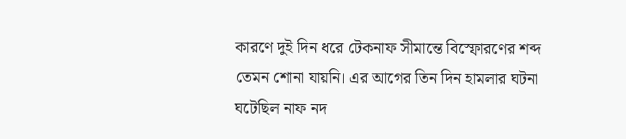কারণে দুই দিন ধরে টেকনাফ সীমান্তে বিস্ফোরণের শব্দ তেমন শোনা যায়নি। এর আগের তিন দিন হামলার ঘটনা ঘটেছিল নাফ নদ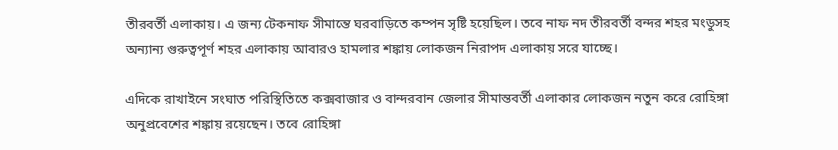তীরবর্তী এলাকায়। এ জন্য টেকনাফ সীমান্তে ঘরবাড়িতে কম্পন সৃষ্টি হয়েছিল। তবে নাফ নদ তীরবর্তী বন্দর শহর মংডুসহ অন্যান্য গুরুত্বপূর্ণ শহর এলাকায় আবারও হামলার শঙ্কায় লোকজন নিরাপদ এলাকায় সরে যাচ্ছে।

এদিকে রাখাইনে সংঘাত পরিস্থিতিতে কক্সবাজার ও বান্দরবান জেলার সীমান্তবর্তী এলাকার লোকজন নতুন করে রোহিঙ্গা অনুপ্রবেশের শঙ্কায় রয়েছেন। তবে রোহিঙ্গা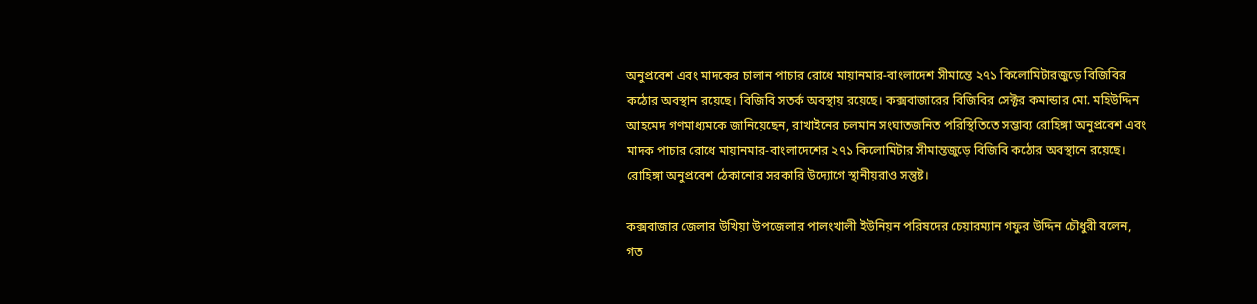অনুপ্রবেশ এবং মাদকের চালান পাচার রোধে মায়ানমার-বাংলাদেশ সীমান্তে ২৭১ কিলোমিটারজুড়ে বিজিবির কঠোর অবস্থান রয়েছে। বিজিবি সতর্ক অবস্থায় রয়েছে। কক্সবাজারের বিজিবির সেক্টর কমান্ডার মো. মহিউদ্দিন আহমেদ গণমাধ্যমকে জানিয়েছেন, রাখাইনের চলমান সংঘাতজনিত পরিস্থিতিতে সম্ভাব্য রোহিঙ্গা অনুপ্রবেশ এবং মাদক পাচার রোধে মায়ানমার-বাংলাদেশের ২৭১ কিলোমিটার সীমান্তজুড়ে বিজিবি কঠোর অবস্থানে রয়েছে। রোহিঙ্গা অনুপ্রবেশ ঠেকানোর সরকারি উদ্যোগে স্থানীয়রাও সন্তুষ্ট।

কক্সবাজার জেলার উখিয়া উপজেলার পালংখালী ইউনিয়ন পরিষদের চেয়ারম্যান গফুর উদ্দিন চৌধুরী বলেন, গত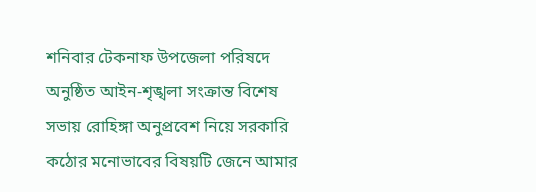শনিবার টেকনাফ উপজেলা পরিষদে অনুষ্ঠিত আইন-শৃঙ্খলা সংক্রান্ত বিশেষ সভায় রোহিঙ্গা অনুপ্রবেশ নিয়ে সরকারি কঠোর মনোভাবের বিষয়টি জেনে আমার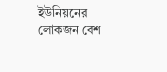ইউনিয়নের লোকজন বেশ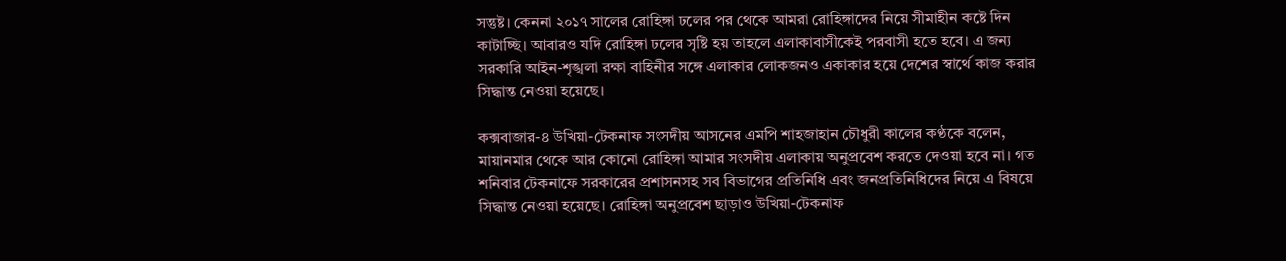সন্তুষ্ট। কেননা ২০১৭ সালের রোহিঙ্গা ঢলের পর থেকে আমরা রোহিঙ্গাদের নিয়ে সীমাহীন কষ্টে দিন কাটাচ্ছি। আবারও যদি রোহিঙ্গা ঢলের সৃষ্টি হয় তাহলে এলাকাবাসীকেই পরবাসী হতে হবে। এ জন্য সরকারি আইন-শৃঙ্খলা রক্ষা বাহিনীর সঙ্গে এলাকার লোকজনও একাকার হয়ে দেশের স্বার্থে কাজ করার সিদ্ধান্ত নেওয়া হয়েছে।

কক্সবাজার-৪ উখিয়া-টেকনাফ সংসদীয় আসনের এমপি শাহজাহান চৌধুরী কালের কণ্ঠকে বলেন, মায়ানমার থেকে আর কোনো রোহিঙ্গা আমার সংসদীয় এলাকায় অনুপ্রবেশ করতে দেওয়া হবে না। গত শনিবার টেকনাফে সরকারের প্রশাসনসহ সব বিভাগের প্রতিনিধি এবং জনপ্রতিনিধিদের নিয়ে এ বিষয়ে সিদ্ধান্ত নেওয়া হয়েছে। রোহিঙ্গা অনুপ্রবেশ ছাড়াও উখিয়া-টেকনাফ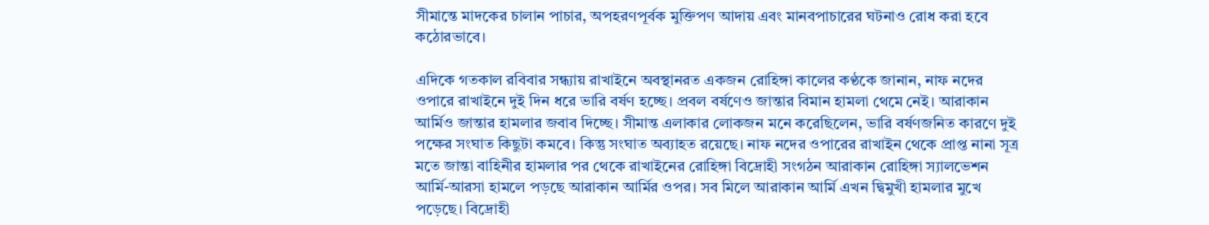সীমান্তে মাদকের চালান পাচার, অপহরণপূর্বক মুক্তিপণ আদায় এবং মানবপাচারের ঘটনাও রোধ করা হবে কঠোরভাবে।

এদিকে গতকাল রবিবার সন্ধ্যায় রাখাইনে অবস্থানরত একজন রোহিঙ্গা কালের কণ্ঠকে জানান, নাফ নদের ওপারে রাখাইনে দুই দিন ধরে ভারি বর্ষণ হচ্ছে। প্রবল বর্ষণেও জান্তার বিমান হামলা থেমে নেই। আরাকান আর্মিও জান্তার হামলার জবাব দিচ্ছে। সীমান্ত এলাকার লোকজন মনে করেছিলেন, ভারি বর্ষণজনিত কারণে দুই পক্ষের সংঘাত কিছুটা কমবে। কিন্তু সংঘাত অব্যাহত রয়েছে। নাফ নদের ওপারের রাখাইন থেকে প্রাপ্ত নানা সূত্র মতে জান্তা বাহিনীর হামলার পর থেকে রাখাইনের রোহিঙ্গা বিদ্রোহী সংগঠন আরাকান রোহিঙ্গা স্যালভেশন আর্মি-আরসা হামলে পড়ছে আরাকান আর্মির ওপর। সব মিলে আরাকান আর্মি এখন দ্বিমুখী হামলার মুখে পড়েছে। বিদ্রোহী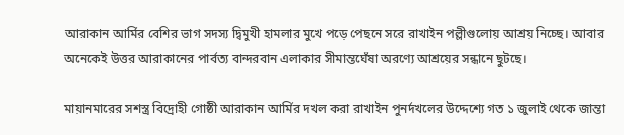আরাকান আর্মির বেশির ভাগ সদস্য দ্বিমুখী হামলার মুখে পড়ে পেছনে সরে রাখাইন পল্লীগুলোয় আশ্রয় নিচ্ছে। আবার অনেকেই উত্তর আরাকানের পার্বত্য বান্দরবান এলাকার সীমান্তঘেঁষা অরণ্যে আশ্রয়ের সন্ধানে ছুটছে।

মায়ানমারের সশস্ত্র বিদ্রোহী গোষ্ঠী আরাকান আর্মির দখল করা রাখাইন পুনর্দখলের উদ্দেশ্যে গত ১ জুলাই থেকে জান্তা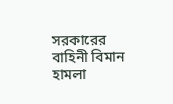সরকারের বাহিনী বিমান হামলা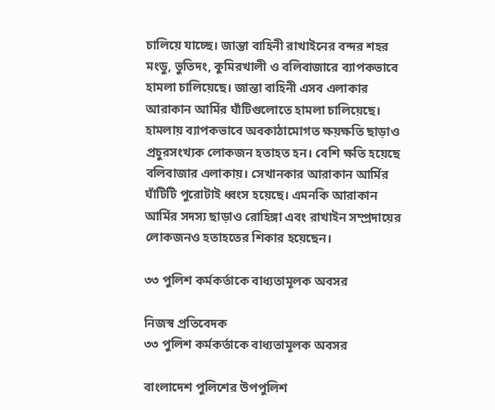চালিয়ে যাচ্ছে। জান্তা বাহিনী রাখাইনের বন্দর শহর মংডু, ভুতিদং, কুমিরখালী ও বলিবাজারে ব্যাপকভাবে হামলা চালিয়েছে। জান্তা বাহিনী এসব এলাকার আরাকান আর্মির ঘাঁটিগুলোতে হামলা চালিয়েছে। হামলায় ব্যাপকভাবে অবকাঠামোগত ক্ষয়ক্ষতি ছাড়াও প্রচুরসংখ্যক লোকজন হতাহত হন। বেশি ক্ষতি হয়েছে বলিবাজার এলাকায়। সেখানকার আরাকান আর্মির ঘাঁটিটি পুরোটাই ধ্বংস হয়েছে। এমনকি আরাকান আর্মির সদস্য ছাড়াও রোহিঙ্গা এবং রাখাইন সম্প্রদায়ের লোকজনও হতাহতের শিকার হয়েছেন।

৩৩ পুলিশ কর্মকর্তাকে বাধ্যতামূলক অবসর

নিজস্ব প্রতিবেদক
৩৩ পুলিশ কর্মকর্তাকে বাধ্যতামূলক অবসর

বাংলাদেশ পুলিশের উপপুলিশ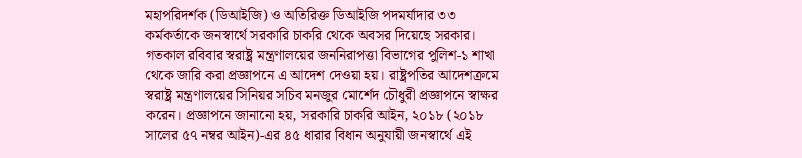মহাপরিদর্শক (ডিআইজি) ও অতিরিক্ত ডিআইজি পদমর্যাদার ৩৩ কর্মকর্তাকে জনস্বার্থে সরকারি চাকরি থেকে অবসর দিয়েছে সরকার। গতকাল রবিবার স্বরাষ্ট্র মন্ত্রণালয়ের জননিরাপত্তা বিভাগের পুলিশ-১ শাখা থেকে জারি করা প্রজ্ঞাপনে এ আদেশ দেওয়া হয়। রাষ্ট্রপতির আদেশক্রমে স্বরাষ্ট্র মন্ত্রণালয়ের সিনিয়র সচিব মনজুর মোর্শেদ চৌধুরী প্রজ্ঞাপনে স্বাক্ষর করেন। প্রজ্ঞাপনে জানানো হয়, সরকারি চাকরি আইন, ২০১৮ (২০১৮ সালের ৫৭ নম্বর আইন)-এর ৪৫ ধারার বিধান অনুযায়ী জনস্বার্থে এই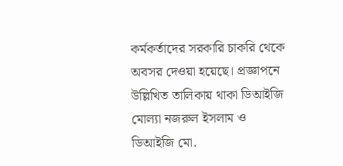কর্মকর্তাদের সরকারি চাকরি থেকে অবসর দেওয়া হয়েছে। প্রজ্ঞাপনে উল্লিখিত তালিকায় থাকা ডিআইজি মোল্যা নজরুল ইসলাম ও ডিআইজি মো.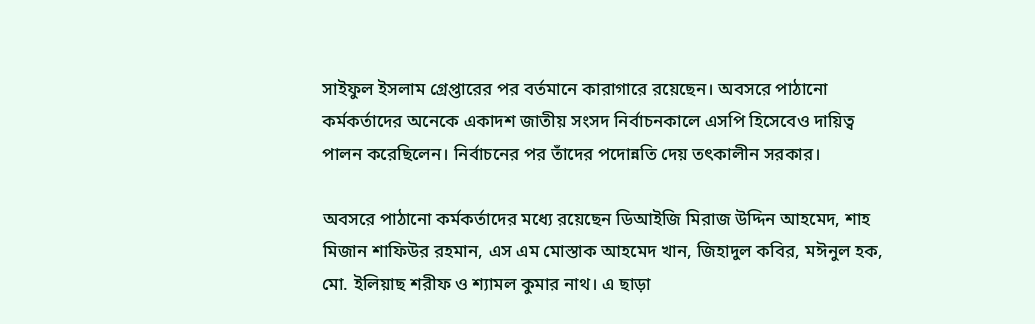সাইফুল ইসলাম গ্রেপ্তারের পর বর্তমানে কারাগারে রয়েছেন। অবসরে পাঠানো কর্মকর্তাদের অনেকে একাদশ জাতীয় সংসদ নির্বাচনকালে এসপি হিসেবেও দায়িত্ব পালন করেছিলেন। নির্বাচনের পর তাঁদের পদোন্নতি দেয় তৎকালীন সরকার।

অবসরে পাঠানো কর্মকর্তাদের মধ্যে রয়েছেন ডিআইজি মিরাজ উদ্দিন আহমেদ, শাহ মিজান শাফিউর রহমান, এস এম মোস্তাক আহমেদ খান, জিহাদুল কবির, মঈনুল হক, মো. ইলিয়াছ শরীফ ও শ্যামল কুমার নাথ। এ ছাড়া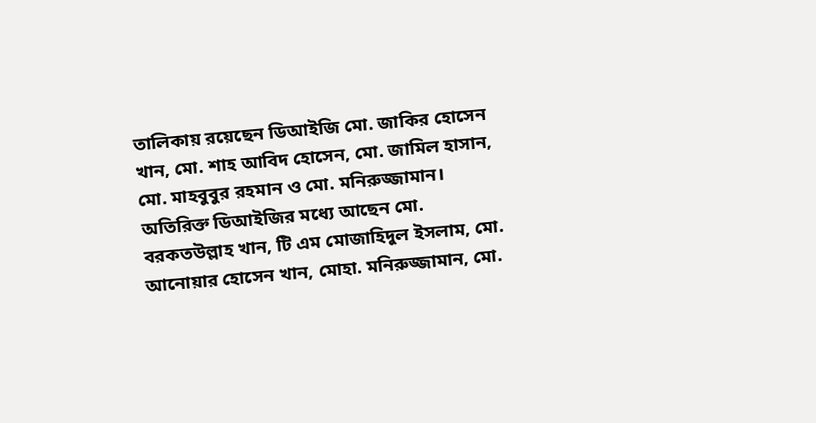তালিকায় রয়েছেন ডিআইজি মো. জাকির হোসেন খান, মো. শাহ আবিদ হোসেন, মো. জামিল হাসান, মো. মাহবুবুর রহমান ও মো. মনিরুজ্জামান। অতিরিক্ত ডিআইজির মধ্যে আছেন মো. বরকতউল্লাহ খান, টি এম মোজাহিদুল ইসলাম, মো. আনোয়ার হোসেন খান, মোহা. মনিরুজ্জামান, মো.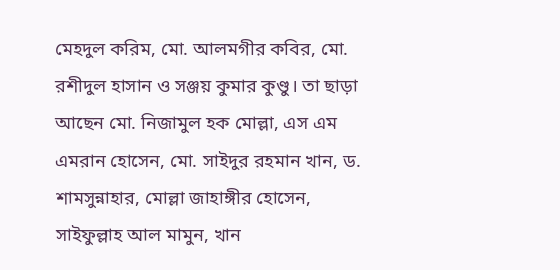মেহদুল করিম, মো. আলমগীর কবির, মো. রশীদুল হাসান ও সঞ্জয় কুমার কুণ্ডু। তা ছাড়া আছেন মো. নিজামুল হক মোল্লা, এস এম এমরান হোসেন, মো. সাইদুর রহমান খান, ড. শামসুন্নাহার, মোল্লা জাহাঙ্গীর হোসেন, সাইফুল্লাহ আল মামুন, খান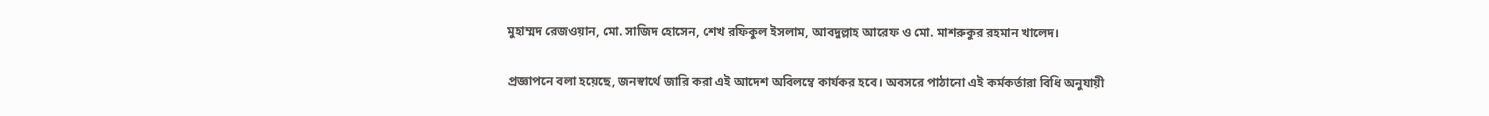মুহাম্মদ রেজওয়ান, মো. সাজিদ হোসেন, শেখ রফিকুল ইসলাম, আবদুল্লাহ আরেফ ও মো. মাশরুকুর রহমান খালেদ।

প্রজ্ঞাপনে বলা হয়েছে, জনস্বার্থে জারি করা এই আদেশ অবিলম্বে কার্যকর হবে। অবসরে পাঠানো এই কর্মকর্তারা বিধি অনুযায়ী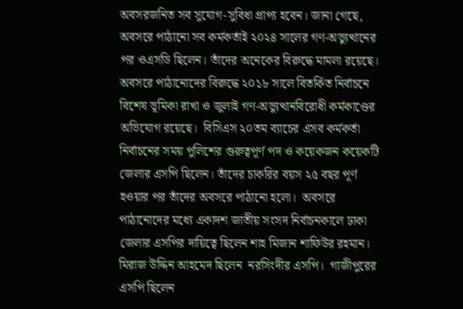অবসরজনিত সব সুযোগ-সুবিধা প্রাপ্য হবেন। জানা গেছে, অবসরে পাঠানো সব কর্মকর্তাই ২০২৪ সালের গণ-অভ্যুত্থানের পর ওএসডি ছিলেন। তাঁদের অনেকের বিরুদ্ধে মামলা রয়েছে।  অবসরে পাঠানোদের বিরুদ্ধে ২০১৮ সালে বিতর্কিত নির্বাচনে বিশেষ ভূমিকা রাখা ও জুলাই গণ-অভ্যুত্থানবিরোধী কর্মকাণ্ডের অভিযোগ রয়েছে।  বিসিএস ২০তম ব্যাচের এসব কর্মকর্তা নির্বাচনের সময় পুলিশের গুরুত্বপূর্ণ পদ ও কয়েকজন কয়েকটি জেলার এসপি ছিলেন। তাঁদের চাকরির বয়স ২৫ বছর পূর্ণ হওয়ার পর তাঁদের অবসরে পাঠানো হলো।  অবসরে পাঠানোদের মধ্যে একাদশ জাতীয় সংসদ নির্বাচনকালে ঢাকা জেলার এসপির দায়িত্বে ছিলেন শাহ মিজান শাফিউর রহমান। মিরাজ উদ্দিন আহমেদ ছিলেন  নরসিংদীর এসপি।  গাজীপুরের এসপি ছিলেন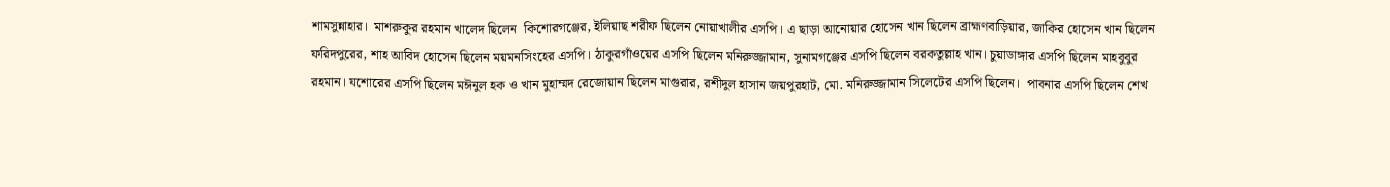শামসুন্নাহার।  মাশরুকুর রহমান খালেদ ছিলেন  কিশোরগঞ্জের, ইলিয়াছ শরীফ ছিলেন নোয়াখালীর এসপি। এ ছাড়া আনোয়ার হোসেন খান ছিলেন ব্রাহ্মণবাড়িয়ার, জাকির হোসেন খান ছিলেন ফরিদপুরের, শাহ আবিদ হোসেন ছিলেন ময়মনসিংহের এসপি। ঠাকুরগাঁওয়ের এসপি ছিলেন মনিরুজ্জামান, সুনামগঞ্জের এসপি ছিলেন বরকতুল্লাহ খান। চুয়াডাঙ্গার এসপি ছিলেন মাহবুবুর রহমান। যশোরের এসপি ছিলেন মঈনুল হক ও খান মুহাম্মদ রেজোয়ান ছিলেন মাগুরার, রশীদুল হাসান জয়পুরহাট, মো. মনিরুজ্জামান সিলেটের এসপি ছিলেন।  পাবনার এসপি ছিলেন শেখ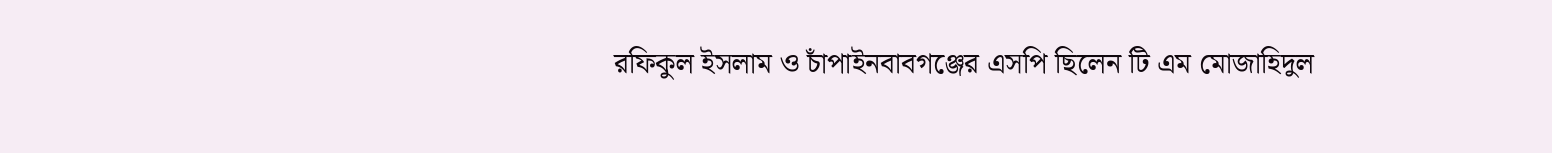রফিকুল ইসলাম ও চাঁপাইনবাবগঞ্জের এসপি ছিলেন টি এম মোজাহিদুল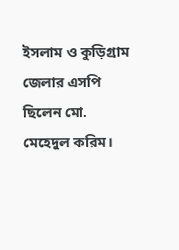ইসলাম ও কুড়িগ্রাম জেলার এসপি ছিলেন মো. মেহেদুল করিম।